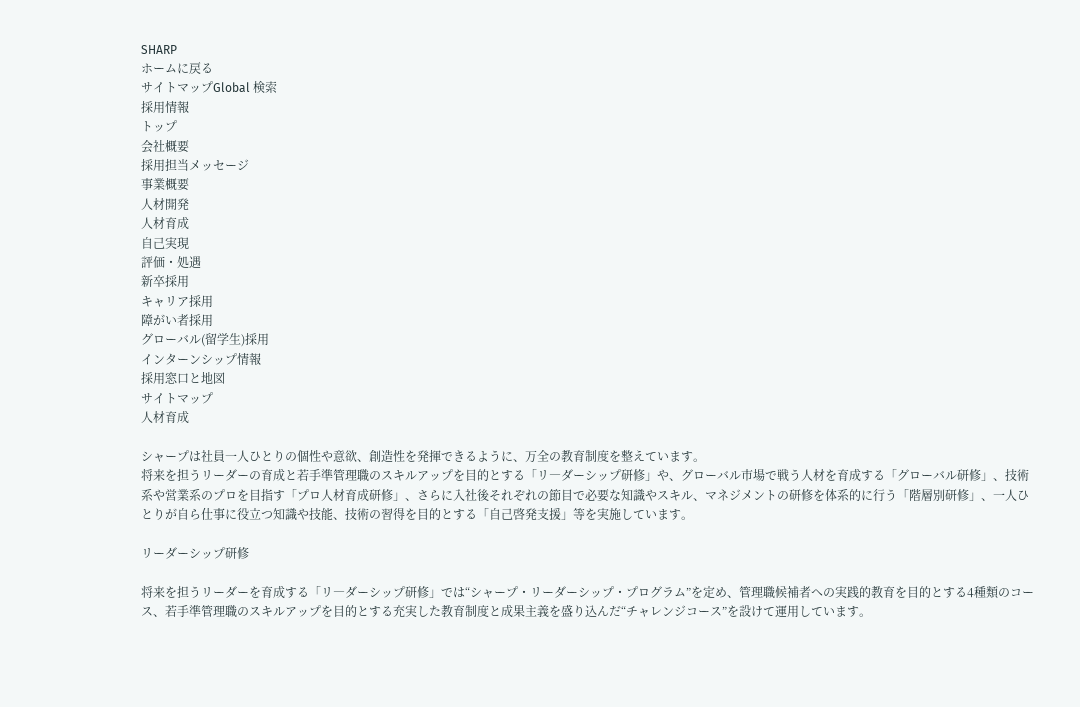SHARP
ホームに戻る
サイトマップGlobal 検索
採用情報
トップ
会社概要
採用担当メッセージ
事業概要
人材開発
人材育成
自己実現
評価・処遇
新卒採用
キャリア採用
障がい者採用
グローバル(留学生)採用
インターンシップ情報
採用窓口と地図
サイトマップ
人材育成

シャープは社員一人ひとりの個性や意欲、創造性を発揮できるように、万全の教育制度を整えています。
将来を担うリーダーの育成と若手準管理職のスキルアップを目的とする「リ―ダーシップ研修」や、グローバル市場で戦う人材を育成する「グローバル研修」、技術系や営業系のプロを目指す「プロ人材育成研修」、さらに入社後それぞれの節目で必要な知識やスキル、マネジメントの研修を体系的に行う「階層別研修」、一人ひとりが自ら仕事に役立つ知識や技能、技術の習得を目的とする「自己啓発支援」等を実施しています。

リーダーシップ研修

将来を担うリーダーを育成する「リ―ダーシップ研修」では“シャープ・リーダーシップ・プログラム”を定め、管理職候補者への実践的教育を目的とする4種類のコース、若手準管理職のスキルアップを目的とする充実した教育制度と成果主義を盛り込んだ“チャレンジコース”を設けて運用しています。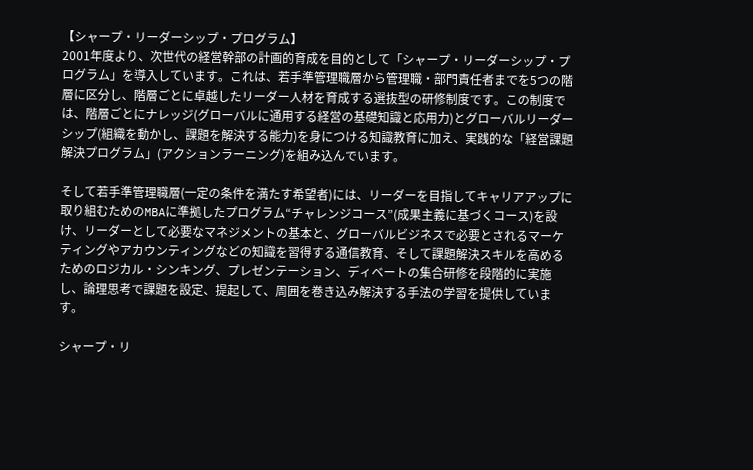【シャープ・リーダーシップ・プログラム】
2001年度より、次世代の経営幹部の計画的育成を目的として「シャープ・リーダーシップ・プログラム」を導入しています。これは、若手準管理職層から管理職・部門責任者までを5つの階層に区分し、階層ごとに卓越したリーダー人材を育成する選抜型の研修制度です。この制度では、階層ごとにナレッジ(グローバルに通用する経営の基礎知識と応用力)とグローバルリーダーシップ(組織を動かし、課題を解決する能力)を身につける知識教育に加え、実践的な「経営課題解決プログラム」(アクションラーニング)を組み込んでいます。

そして若手準管理職層(一定の条件を満たす希望者)には、リーダーを目指してキャリアアップに取り組むためのMBAに準拠したプログラム“チャレンジコース”(成果主義に基づくコース)を設け、リーダーとして必要なマネジメントの基本と、グローバルビジネスで必要とされるマーケティングやアカウンティングなどの知識を習得する通信教育、そして課題解決スキルを高めるためのロジカル・シンキング、プレゼンテーション、ディベートの集合研修を段階的に実施し、論理思考で課題を設定、提起して、周囲を巻き込み解決する手法の学習を提供しています。

シャープ・リ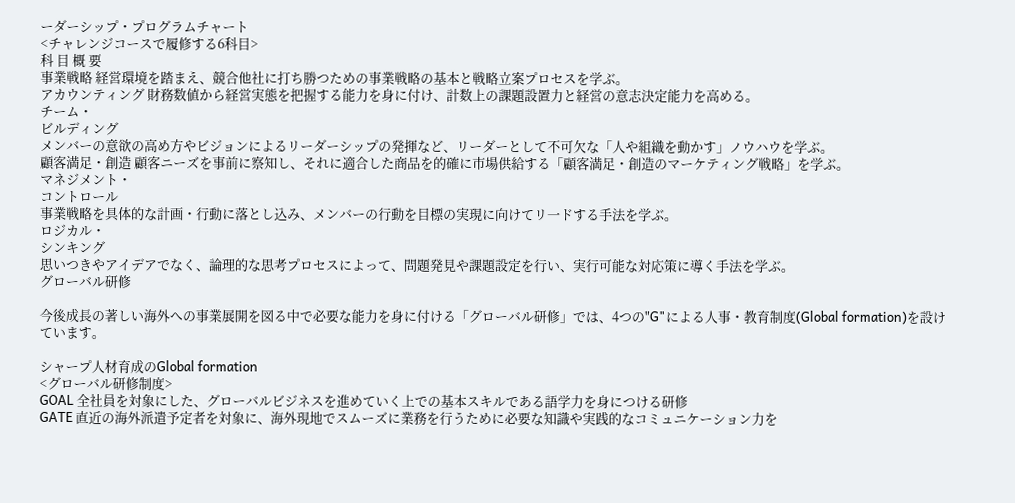ーダーシップ・プログラムチャート
<チャレンジコースで履修する6科目>
科 目 概 要
事業戦略 経営環境を踏まえ、競合他社に打ち勝つための事業戦略の基本と戦略立案プロセスを学ぶ。
アカウンティング 財務数値から経営実態を把握する能力を身に付け、計数上の課題設置力と経営の意志決定能力を高める。
チーム・
ビルディング
メンバーの意欲の高め方やビジョンによるリーダーシップの発揮など、リーダーとして不可欠な「人や組織を動かす」ノウハウを学ぶ。
顧客満足・創造 顧客ニーズを事前に察知し、それに適合した商品を的確に市場供給する「顧客満足・創造のマーケティング戦略」を学ぶ。
マネジメント・
コントロール
事業戦略を具体的な計画・行動に落とし込み、メンバーの行動を目標の実現に向けてリ一ドする手法を学ぶ。
ロジカル・
シンキング
思いつきやアイデアでなく、論理的な思考プロセスによって、問題発見や課題設定を行い、実行可能な対応策に導く手法を学ぶ。
グローバル研修

今後成長の著しい海外への事業展開を図る中で必要な能力を身に付ける「グローバル研修」では、4つの"G"による人事・教育制度(Global formation)を設けています。

シャープ人材育成のGlobal formation
<グローバル研修制度>
GOAL 全社員を対象にした、グローバルビジネスを進めていく上での基本スキルである語学力を身につける研修
GATE 直近の海外派遣予定者を対象に、海外現地でスムーズに業務を行うために必要な知識や実践的なコミュニケーション力を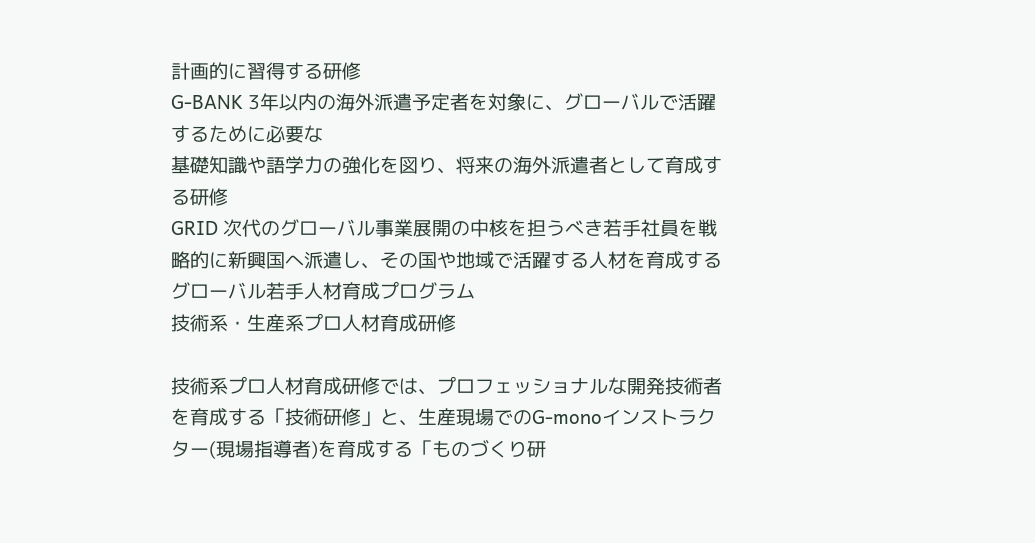計画的に習得する研修
G-BANK 3年以内の海外派遣予定者を対象に、グローバルで活躍するために必要な
基礎知識や語学力の強化を図り、将来の海外派遣者として育成する研修
GRID 次代のグローバル事業展開の中核を担うべき若手社員を戦略的に新興国へ派遣し、その国や地域で活躍する人材を育成するグローバル若手人材育成プログラム
技術系・生産系プロ人材育成研修

技術系プロ人材育成研修では、プロフェッショナルな開発技術者を育成する「技術研修」と、生産現場でのG-monoインストラクター(現場指導者)を育成する「ものづくり研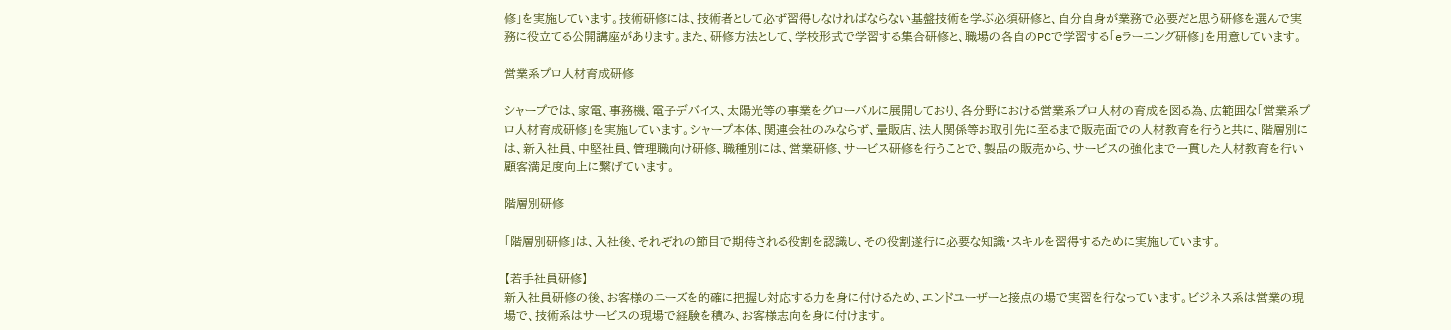修」を実施しています。技術研修には、技術者として必ず習得しなければならない基盤技術を学ぶ必須研修と、自分自身が業務で必要だと思う研修を選んで実務に役立てる公開講座があります。また、研修方法として、学校形式で学習する集合研修と、職場の各自のPCで学習する「eラーニング研修」を用意しています。

営業系プロ人材育成研修

シャープでは、家電、事務機、電子デバイス、太陽光等の事業をグローバルに展開しており、各分野における営業系プロ人材の育成を図る為、広範囲な「営業系プロ人材育成研修」を実施しています。シャープ本体、関連会社のみならず、量販店、法人関係等お取引先に至るまで販売面での人材教育を行うと共に、階層別には、新入社員、中堅社員、管理職向け研修、職種別には、営業研修、サービス研修を行うことで、製品の販売から、サービスの強化まで一貫した人材教育を行い顧客満足度向上に繋げています。

階層別研修

「階層別研修」は、入社後、それぞれの節目で期待される役割を認識し、その役割遂行に必要な知識・スキルを習得するために実施しています。

【若手社員研修】
新入社員研修の後、お客様のニーズを的確に把握し対応する力を身に付けるため、エンドユーザーと接点の場で実習を行なっています。ビジネス系は営業の現場で、技術系はサービスの現場で経験を積み、お客様志向を身に付けます。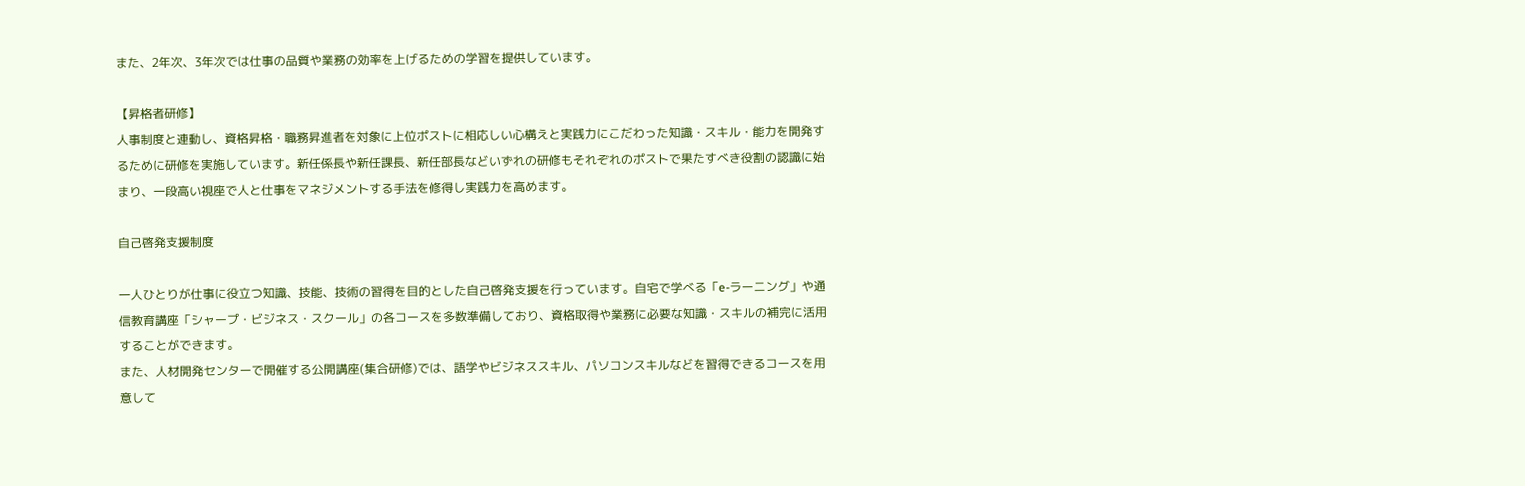また、2年次、3年次では仕事の品質や業務の効率を上げるための学習を提供しています。

【昇格者研修】
人事制度と連動し、資格昇格・職務昇進者を対象に上位ポストに相応しい心構えと実践力にこだわった知識・スキル・能力を開発するために研修を実施しています。新任係長や新任課長、新任部長などいずれの研修もそれぞれのポストで果たすべき役割の認識に始まり、一段高い視座で人と仕事をマネジメントする手法を修得し実践力を高めます。

自己啓発支援制度

一人ひとりが仕事に役立つ知識、技能、技術の習得を目的とした自己啓発支援を行っています。自宅で学べる「e-ラーニング」や通信教育講座「シャープ・ビジネス・スクール」の各コースを多数準備しており、資格取得や業務に必要な知識・スキルの補完に活用することができます。
また、人材開発センターで開催する公開講座(集合研修)では、語学やビジネススキル、パソコンスキルなどを習得できるコースを用意して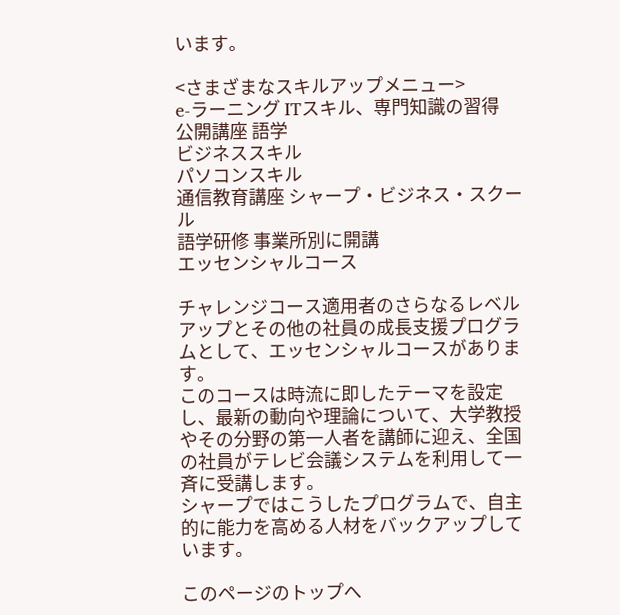います。

<さまざまなスキルアップメニュー>
e-ラーニング ITスキル、専門知識の習得
公開講座 語学
ビジネススキル
パソコンスキル
通信教育講座 シャープ・ビジネス・スクール
語学研修 事業所別に開講
エッセンシャルコース

チャレンジコース適用者のさらなるレベルアップとその他の社員の成長支援プログラムとして、エッセンシャルコースがあります。
このコースは時流に即したテーマを設定し、最新の動向や理論について、大学教授やその分野の第一人者を講師に迎え、全国の社員がテレビ会議システムを利用して一斉に受講します。
シャープではこうしたプログラムで、自主的に能力を高める人材をバックアップしています。

このページのトップへ